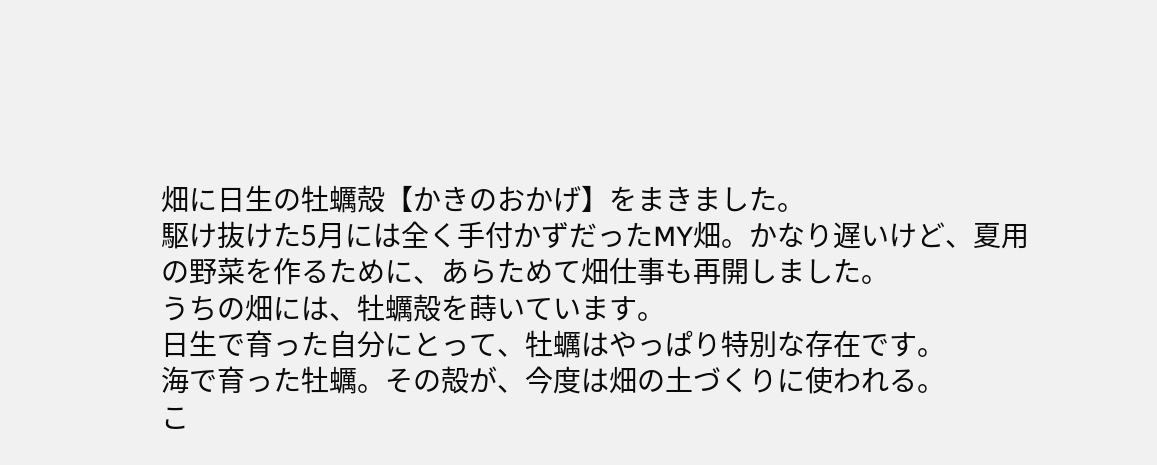畑に日生の牡蠣殻【かきのおかげ】をまきました。
駆け抜けた5月には全く手付かずだったMY畑。かなり遅いけど、夏用の野菜を作るために、あらためて畑仕事も再開しました。
うちの畑には、牡蠣殻を蒔いています。
日生で育った自分にとって、牡蠣はやっぱり特別な存在です。
海で育った牡蠣。その殻が、今度は畑の土づくりに使われる。
こ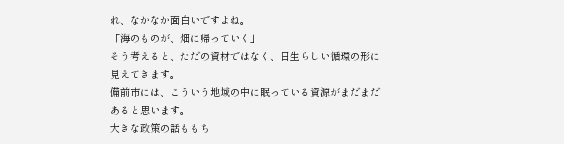れ、なかなか面白いですよね。
「海のものが、畑に帰っていく」
そう考えると、ただの資材ではなく、日生らしい循環の形に見えてきます。
備前市には、こういう地域の中に眠っている資源がまだまだあると思います。
大きな政策の話ももち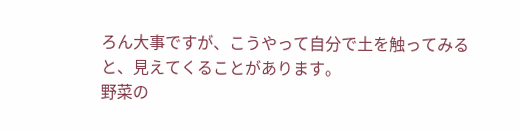ろん大事ですが、こうやって自分で土を触ってみると、見えてくることがあります。
野菜の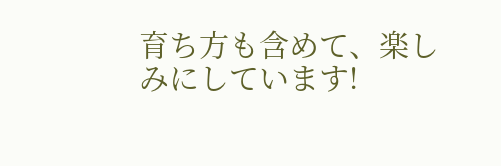育ち方も含めて、楽しみにしています!